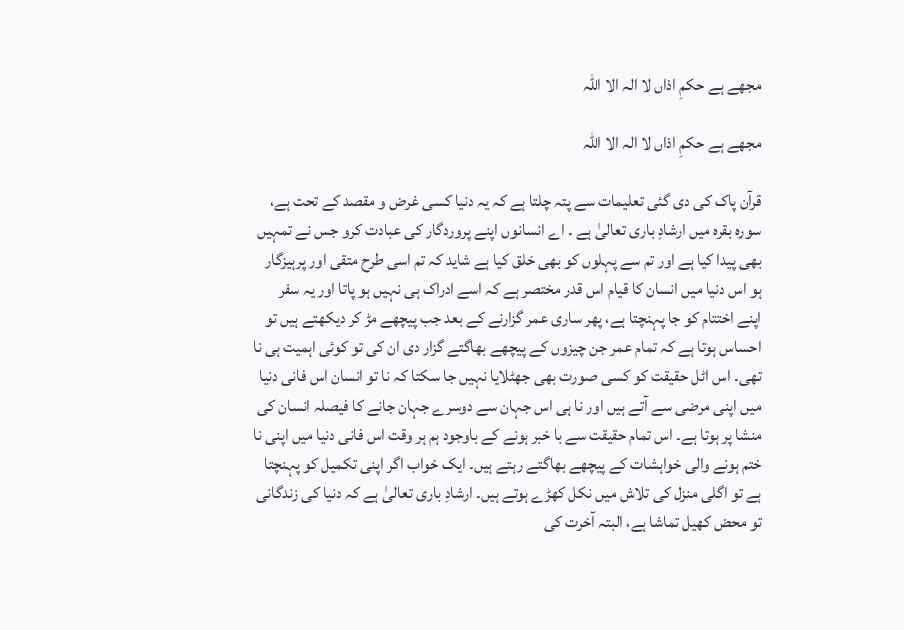مجھے ہے حکمِ اذاں لا الہ الا اللہ

مجھے ہے حکمِ اذاں لا الہ الا اللہ

قرآن پاک کی دی گئی تعلیمات سے پتہ چلتا ہے کہ یہ دنیا کسی غرض و مقصد کے تحت ہے، سورہ بقرہ میں ارشادِ باری تعالیٰ ہے ۔ اے انسانوں اپنے پروردگار کی عبادت کرو جس نے تمہیں بھی پیدا کیا ہے اور تم سے پہلوں کو بھی خلق کیا ہے شاید کہ تم اسی طرح متقی اور پرہیزگار ہو اس دنیا میں انسان کا قیام اس قدر مختصر ہے کہ اسے ادراک ہی نہیں ہو پاتا اور یہ سفر اپنے اختتام کو جا پہنچتا ہے، پھر ساری عمر گزارنے کے بعد جب پیچھے مڑ کر دیکھتے ہیں تو احساس ہوتا ہے کہ تمام عمر جن چیزوں کے پیچھے بھاگتے گزار دی ان کی تو کوئی اہمیت ہی نا تھی۔ اس اٹل حقیقت کو کسی صورت بھی جھٹلایا نہیں جا سکتا کہ نا تو انسان اس فانی دنیا میں اپنی مرضی سے آتے ہیں اور نا ہی اس جہان سے دوسرے جہان جانے کا فیصلہ انسان کی منشا پر ہوتا ہے۔ اس تمام حقیقت سے با خبر ہونے کے باوجود ہم ہر وقت اس فانی دنیا میں اپنی نا ختم ہونے والی خواہشات کے پیچھے بھاگتے رہتے ہیں۔ ایک خواب اگر اپنی تکمیل کو پہنچتا ہے تو اگلی منزل کی تلاش میں نکل کھڑے ہوتے ہیں۔ ارشادِ باری تعالیٰ ہے کہ دنیا کی زندگانی تو محض کھیل تماشا ہے، البتہ آخرت کی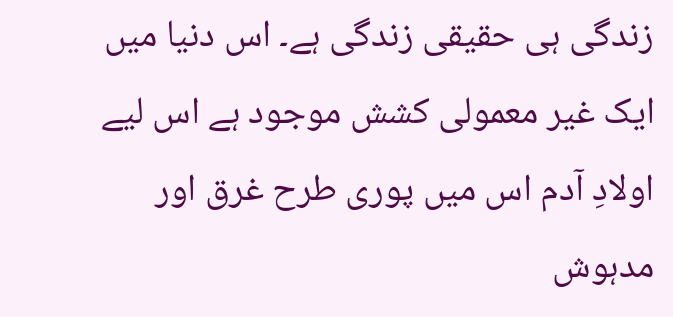زندگی ہی حقیقی زندگی ہے۔ اس دنیا میں ایک غیر معمولی کشش موجود ہے اس لیے اولادِ آدم اس میں پوری طرح غرق اور مدہوش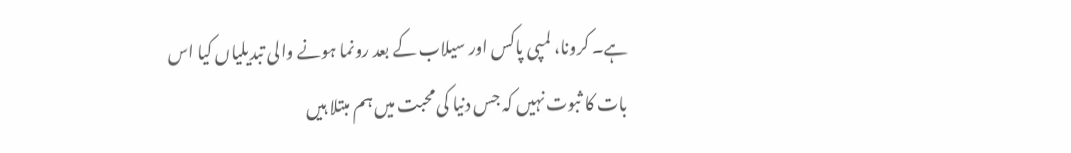ہے۔ کرونا، لمپی پاکس اور سیلاب کے بعد رونما ہونے والی تبدیلیاں کیا اس بات کا ثبوت نہیں کہ جس دنیا کی محبت میں ہم مبتلا ہیں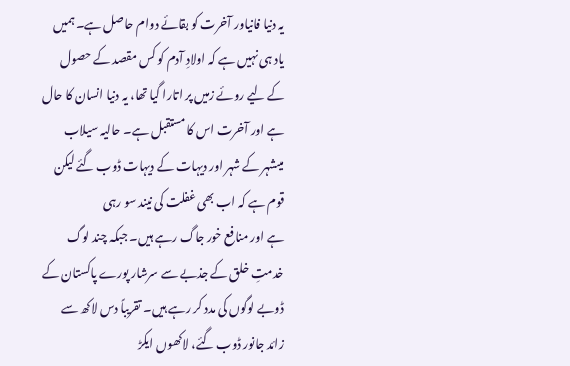یہ دنیا فانیاور آخرت کو بقائے دوام حاصل ہے۔ ہمیں یاد ہی نہیں ہے کہ اولادِ آدم کو کس مقصد کے حصول کے لیے روئے زمیں پر اتارا گیا تھا، یہ دنیا انسان کا حال ہے اور آخرت اس کا مستقبل ہے۔ حالیہ سیلاب میںشہر کے شہر اور دیہات کے دیہات ڈوب گئے لیکن قوم ہے کہ اب بھی غفلت کی نیند سو رہی
ہے اور منافع خور جاگ رہے ہیں۔ جبکہ چند لوگ خدمتِ خلق کے جذبے سے سرشار پورے پاکستان کے ڈوبے لوگوں کی مدد کر رہے ہیں۔ تقریباً دس لاکھ سے زائد جانور ڈوب گئے، لاکھوں ایکڑ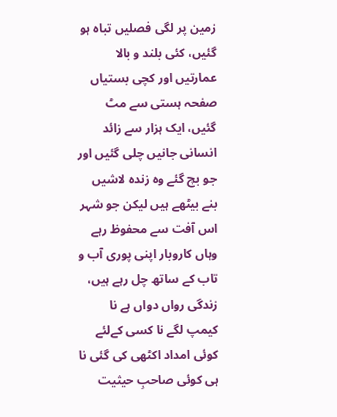زمین پر لگی فصلیں تباہ ہو گئیں، کئی بلند و بالا عمارتیں اور کچی بستیاں صفحہ ہستی سے مٹ گئیں، ایک ہزار سے زائد انسانی جانیں چلی گئیں اور جو بچ گئے وہ زندہ لاشیں بنے بیٹھے ہیں لیکن جو شہر اس آفت سے محفوظ رہے وہاں کاروبار اپنی پوری آب و تاب کے ساتھ چل رہے ہیں، زندگی رواں دواں ہے نا کیمپ لگے نا کسی کےلئے کوئی امداد اکٹھی کی گئی نا ہی کوئی صاحبِ حیثیت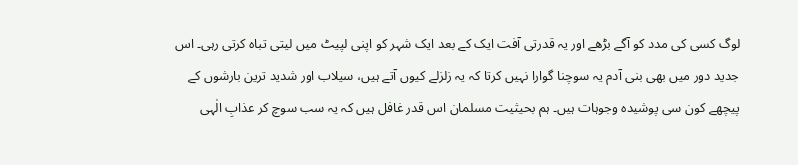لوگ کسی کی مدد کو آگے بڑھے اور یہ قدرتی آفت ایک کے بعد ایک شہر کو اپنی لپیٹ میں لیتی تباہ کرتی رہی۔ اس جدید دور میں بھی بنی آدم یہ سوچنا گوارا نہیں کرتا کہ یہ زلزلے کیوں آتے ہیں، سیلاب اور شدید ترین بارشوں کے پیچھے کون سی پوشیدہ وجوہات ہیں۔ ہم بحیثیت مسلمان اس قدر غافل ہیں کہ یہ سب سوچ کر عذابِ الٰہی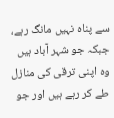سے پناہ نہیں مانگ رہے، جبکہ جو شہر آباد ہیں وہ اپنی ترقی کی منازل طے کر رہے ہیں اور جو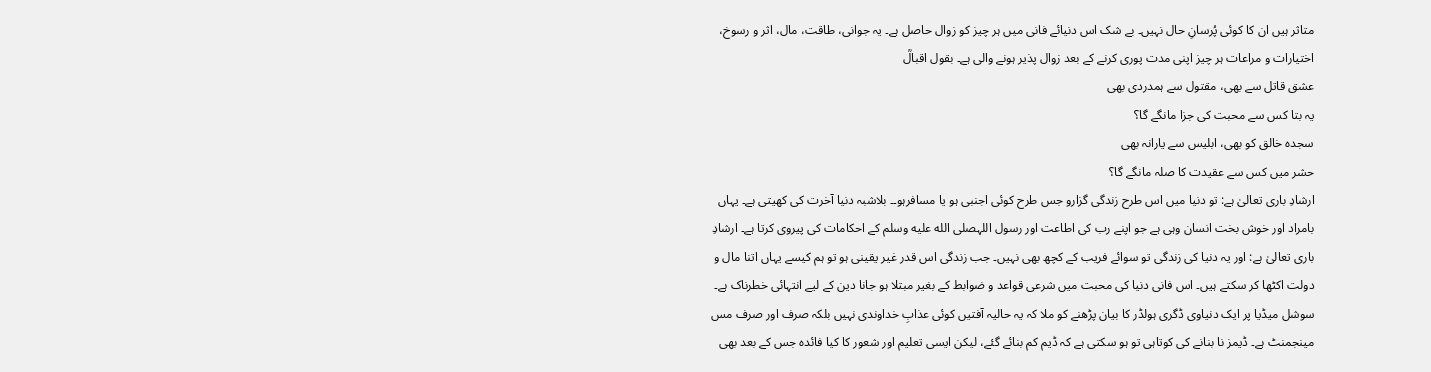متاثر ہیں ان کا کوئی پُرسانِ حال نہیں۔ بے شک اس دنیائے فانی میں ہر چیز کو زوال حاصل ہے۔ یہ جوانی، طاقت، مال، اثر و رسوخ، اختیارات و مراعات ہر چیز اپنی مدت پوری کرنے کے بعد زوال پذیر ہونے والی ہے۔ بقول اقبالؒ
عشق قاتل سے بھی، مقتول سے ہمدردی بھی
یہ بتا کس سے محبت کی جزا مانگے گا؟
سجدہ خالق کو بھی، ابلیس سے یارانہ بھی
حشر میں کس سے عقیدت کا صلہ مانگے گا؟
ارشادِ باری تعالیٰ ہے: تو دنیا میں اس طرح زندگی گزارو جس طرح کوئی اجنبی ہو یا مسافرہو۔۔ بلاشبہ دنیا آخرت کی کھیتی ہے۔ یہاں بامراد اور خوش بخت انسان وہی ہے جو اپنے رب کی اطاعت اور رسول اللہصلى الله عليه وسلم کے احکامات کی پیروی کرتا ہے۔ ارشادِ باری تعالیٰ ہے: اور یہ دنیا کی زندگی تو سوائے فریب کے کچھ بھی نہیں۔ جب زندگی اس قدر غیر یقینی ہو تو ہم کیسے یہاں اتنا مال و دولت اکٹھا کر سکتے ہیں۔ اس فانی دنیا کی محبت میں شرعی قواعد و ضوابط کے بغیر مبتلا ہو جانا دین کے لیے انتہائی خطرناک ہے۔ سوشل میڈیا پر ایک دنیاوی ڈگری ہولڈر کا بیان پڑھنے کو ملا کہ یہ حالیہ آفتیں کوئی عذابِ خداوندی نہیں بلکہ صرف اور صرف مس مینجمنٹ ہے۔ ڈیمز نا بنانے کی کوتاہی تو ہو سکتی ہے کہ ڈیم کم بنائے گئے، لیکن ایسی تعلیم اور شعور کا کیا فائدہ جس کے بعد بھی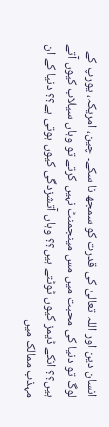انسان دین اور اللہ تعالیٰ کی قدرت کو سمجھ نا سکے۔ چین، امریکہ، یورپ کے لوگ تو دنیا کی محبت میں مس مینجمنٹ نہیں کرتے تو وہاں سیلاب کیوں آتے ہیں؟؟ انکے ڈیمز کیوں ٹوٹتے ہیں؟؟ وہاں آتشزدگی کیوں ہوتی ہے؟؟ دنیا کے ان مہذب ممالک میں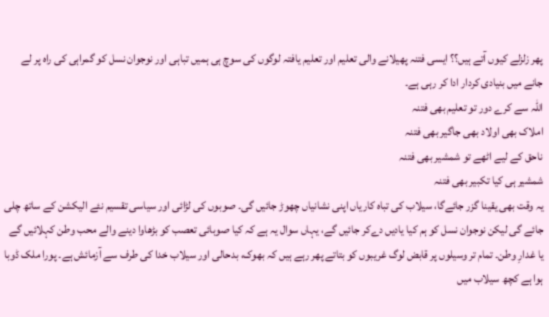پھر زلزلے کیوں آتے ہیں؟؟ ایسی فتنہ پھیلانے والی تعلیم اور تعلیم یافتہ لوگوں کی سوچ ہی ہمیں تباہی اور نوجوان نسل کو گمراہی کی راہ پر لے جانے میں بنیادی کردار ادا کر رہی ہے۔
اللہ سے کرے دور تو تعلیم بھی فتنہ
املاک بھی اولاد بھی جاگیر بھی فتنہ
ناحق کے لیے اٹھے تو شمشیر بھی فتنہ
شمشیر ہی کیا تکبیر بھی فتنہ
یہ وقت بھی یقینا گزر جائےگا، سیلاب کی تباہ کاریاں اپنی نشانیاں چھوڑ جائیں گی۔ صوبوں کی لڑائی اور سیاسی تقسیم نئے الیکشن کے ساتھ چلی جائے گی لیکن نوجوان نسل کو ہم کیا یادیں دےکر جائیں گے، یہاں سوال یہ ہے کہ کیا صوبائی تعصب کو بڑھاوا دینے والے محب وطن کہلائیں گے یا غدارِ وطن۔ تمام تر وسیلوں پر قابض لوگ غریبوں کو بتاتے پھر رہے ہیں کہ بھوک، بدحالی اور سیلاب خدا کی طرف سے آزمائش ہے۔ پورا ملک ڈوبا ہوا ہے کچھ سیلاب میں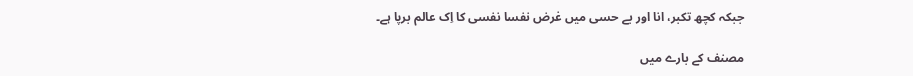جبکہ کچھ تکبر، انا اور بے حسی میں غرض نفسا نفسی کا اِک عالم برپا ہے۔

مصنف کے بارے میں